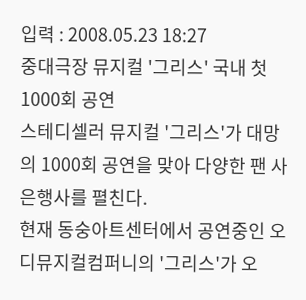입력 : 2008.05.23 18:27
중대극장 뮤지컬 '그리스' 국내 첫 1000회 공연
스테디셀러 뮤지컬 '그리스'가 대망의 1000회 공연을 맞아 다양한 팬 사은행사를 펼친다.
현재 동숭아트센터에서 공연중인 오디뮤지컬컴퍼니의 '그리스'가 오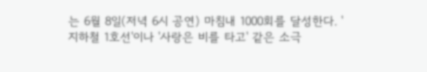는 6월 8일(저녁 6시 공연) 마침내 1000회를 달성한다. '지하철 1호선'이나 '사랑은 비를 타고' 같은 소극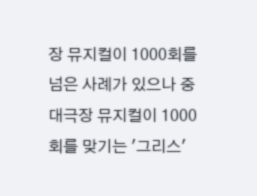장 뮤지컬이 1000회를 넘은 사례가 있으나 중대극장 뮤지컬이 1000회를 맞기는 '그리스'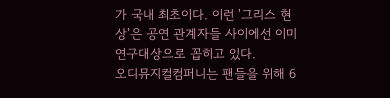가 국내 최초이다. 이런 '그리스 현상'은 공연 관계자들 사이에선 이미 연구대상으로 꼽히고 있다.
오디뮤지컬컴퍼니는 팬들을 위해 6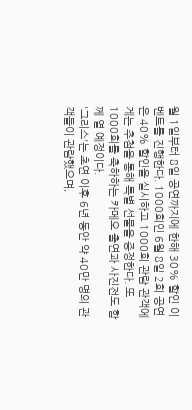월 1일부터 8일 공연까지에 한해 30% 할인 이벤트를 진행한다. 1000회인 6월 8일 2회 공연은 40% 할인을 실시하고 1000회 관람 관객에게는 추첨을 통해 특별 선물을 증정한다. 또 1000회를 축하하는 카메오 출연과 사진전도 함께 열 예정이다.
'그리스'는 초연 이후 6년 동안 약 40만 명의 관객들이 관람했으며,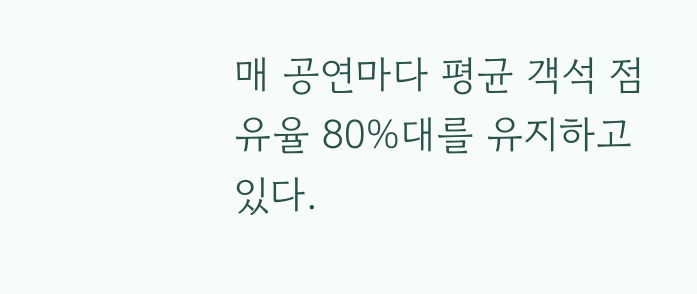매 공연마다 평균 객석 점유율 80%대를 유지하고 있다.